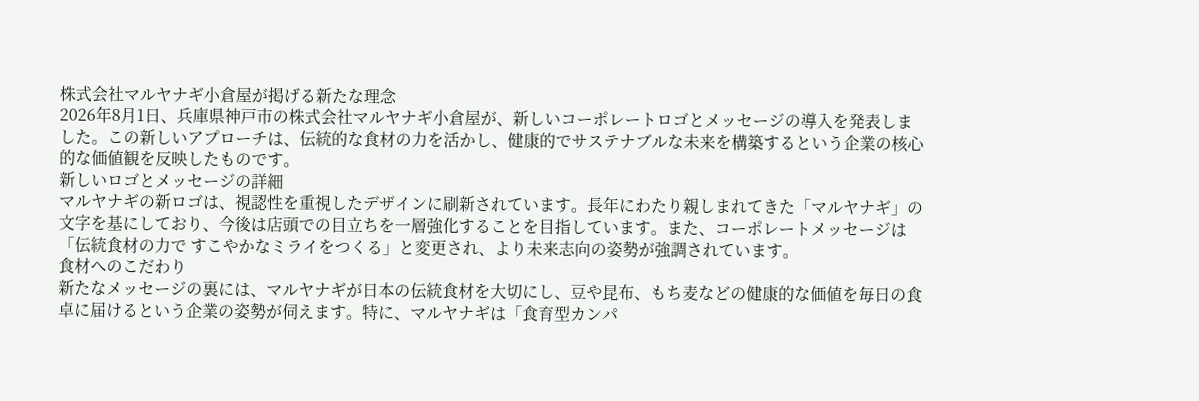株式会社マルヤナギ小倉屋が掲げる新たな理念
2026年8月1日、兵庫県神戸市の株式会社マルヤナギ小倉屋が、新しいコーポレートロゴとメッセージの導入を発表しました。この新しいアプローチは、伝統的な食材の力を活かし、健康的でサステナブルな未来を構築するという企業の核心的な価値観を反映したものです。
新しいロゴとメッセージの詳細
マルヤナギの新ロゴは、視認性を重視したデザインに刷新されています。長年にわたり親しまれてきた「マルヤナギ」の文字を基にしており、今後は店頭での目立ちを一層強化することを目指しています。また、コーポレートメッセージは「伝統食材の力で すこやかなミライをつくる」と変更され、より未来志向の姿勢が強調されています。
食材へのこだわり
新たなメッセージの裏には、マルヤナギが日本の伝統食材を大切にし、豆や昆布、もち麦などの健康的な価値を毎日の食卓に届けるという企業の姿勢が伺えます。特に、マルヤナギは「食育型カンパ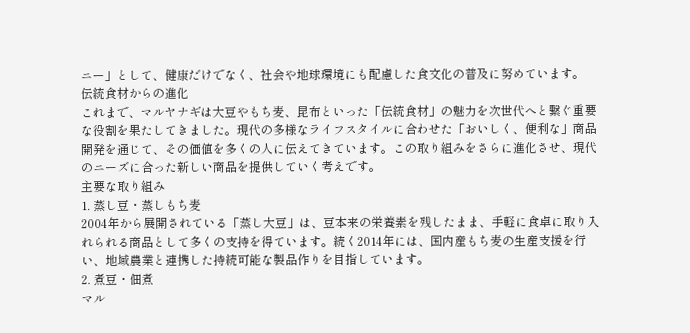ニー」として、健康だけでなく、社会や地球環境にも配慮した食文化の普及に努めています。
伝統食材からの進化
これまで、マルヤナギは大豆やもち麦、昆布といった「伝統食材」の魅力を次世代へと繋ぐ重要な役割を果たしてきました。現代の多様なライフスタイルに合わせた「おいしく、便利な」商品開発を通じて、その価値を多くの人に伝えてきています。この取り組みをさらに進化させ、現代のニーズに合った新しい商品を提供していく考えです。
主要な取り組み
1. 蒸し豆・蒸しもち麦
2004年から展開されている「蒸し大豆」は、豆本来の栄養素を残したまま、手軽に食卓に取り入れられる商品として多くの支持を得ています。続く2014年には、国内産もち麦の生産支援を行い、地域農業と連携した持続可能な製品作りを目指しています。
2. 煮豆・佃煮
マル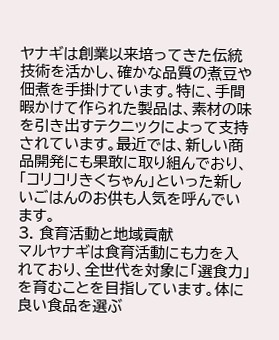ヤナギは創業以来培ってきた伝統技術を活かし、確かな品質の煮豆や佃煮を手掛けています。特に、手間暇かけて作られた製品は、素材の味を引き出すテクニックによって支持されています。最近では、新しい商品開発にも果敢に取り組んでおり、「コリコリきくちゃん」といった新しいごはんのお供も人気を呼んでいます。
3. 食育活動と地域貢献
マルヤナギは食育活動にも力を入れており、全世代を対象に「選食力」を育むことを目指しています。体に良い食品を選ぶ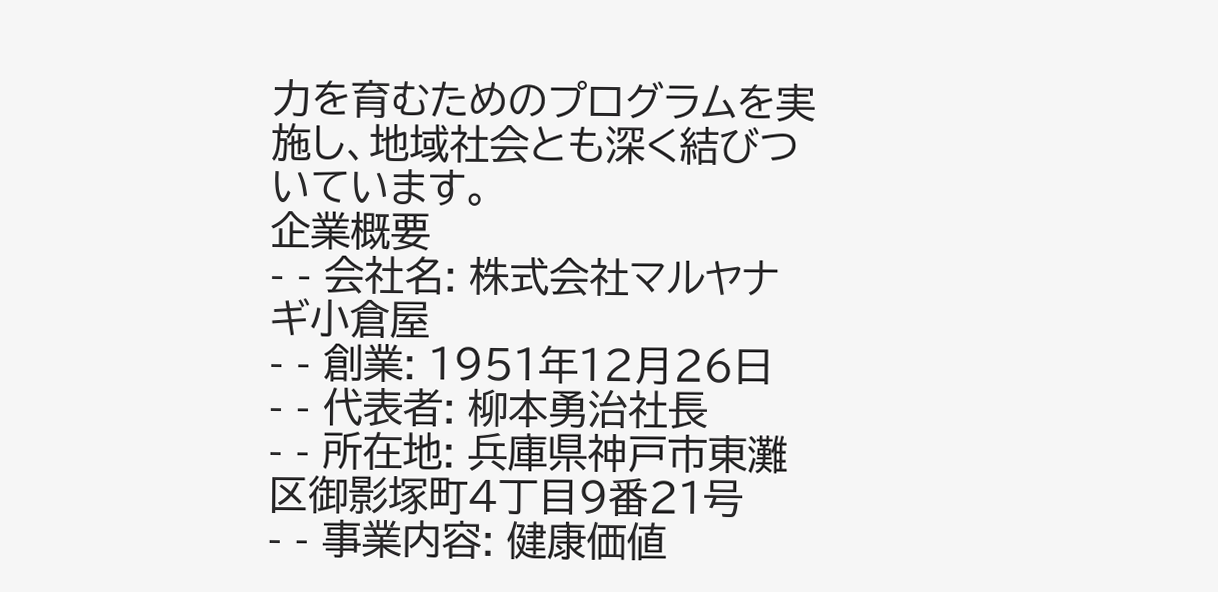力を育むためのプログラムを実施し、地域社会とも深く結びついています。
企業概要
- - 会社名: 株式会社マルヤナギ小倉屋
- - 創業: 1951年12月26日
- - 代表者: 柳本勇治社長
- - 所在地: 兵庫県神戸市東灘区御影塚町4丁目9番21号
- - 事業内容: 健康価値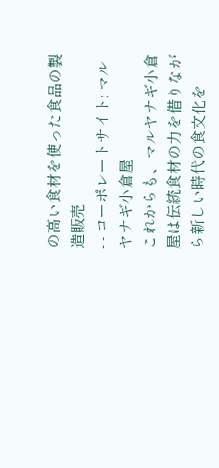の高い食材を使った食品の製造販売
- - コーポレートサイト: マルヤナギ小倉屋
これからも、マルヤナギ小倉屋は伝統食材の力を借りながら新しい時代の食文化を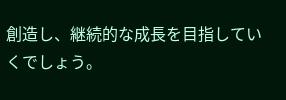創造し、継続的な成長を目指していくでしょう。